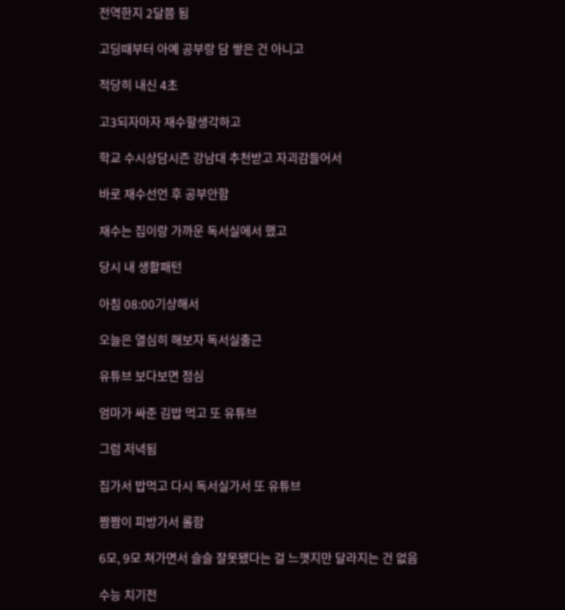전역한지 2달쯤 됨

고딩때부터 아예 공부랑 담 쌓은 건 아니고

적당히 내신 4초

고3되자마자 재수할생각하고

학교 수시상담시즌 강남대 추천받고 자괴감들어서

바로 재수선언 후 공부안함

재수는 집이랑 가까운 독서실에서 했고

당시 내 생활패턴

아침 08:00기상해서

오늘은 열심히 해보자 독서실출근

유튜브 보다보면 점심

엄마가 싸준 김밥 먹고 또 유튜브

그럼 저녁됨

집가서 밥먹고 다시 독서실가서 또 유튜브

짬짬이 피방가서 롤함

6모, 9모 쳐가면서 슬슬 잘못됐다는 걸 느꼇지만 달라지는 건 없음

수능 치기전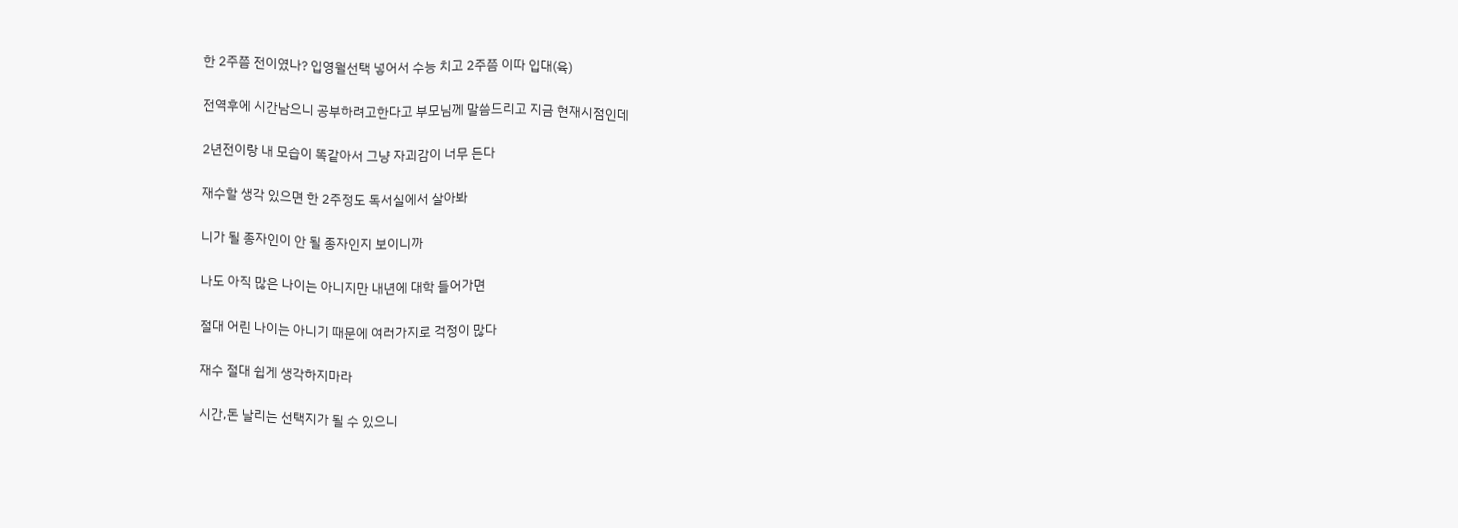한 2주쯤 전이였나? 입영월선택 넣어서 수능 치고 2주쯤 이따 입대(육)

전역후에 시간남으니 공부하려고한다고 부모님께 말씀드리고 지금 현재시점인데

2년전이랑 내 모습이 똑같아서 그냥 자괴감이 너무 든다

재수할 생각 있으면 한 2주정도 독서실에서 살아봐

니가 될 종자인이 안 될 종자인지 보이니까

나도 아직 많은 나이는 아니지만 내년에 대학 들어가면

절대 어린 나이는 아니기 때문에 여러가지로 걱정이 많다

재수 절대 쉽게 생각하지마라

시간,돈 날리는 선택지가 될 수 있으니